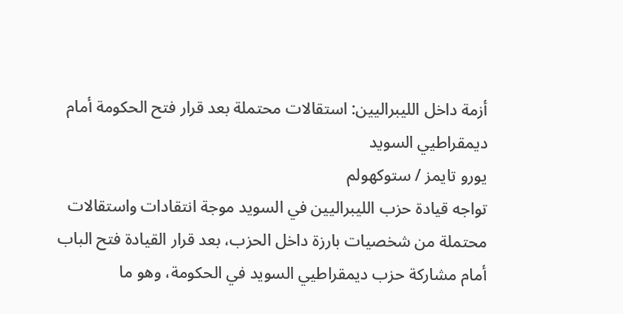أزمة داخل الليبراليين: استقالات محتملة بعد قرار فتح الحكومة أمام ديمقراطيي السويد
يورو تايمز / ستوكهولم
تواجه قيادة حزب الليبراليين في السويد موجة انتقادات واستقالات محتملة من شخصيات بارزة داخل الحزب، بعد قرار القيادة فتح الباب أمام مشاركة حزب ديمقراطيي السويد في الحكومة، وهو ما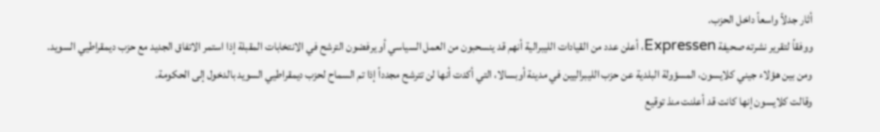أثار جدلاً واسعاً داخل الحزب.
ووفقاً لتقرير نشرته صحيفة Expressen، أعلن عدد من القيادات الليبرالية أنهم قد ينسحبون من العمل السياسي أو يرفضون الترشح في الانتخابات المقبلة إذا استمر الاتفاق الجديد مع حزب ديمقراطيي السويد.
ومن بين هؤلاء جيني كلايسون، المسؤولة البلدية عن حزب الليبراليين في مدينة أوبسالا، التي أكدت أنها لن تترشح مجدداً إذا تم السماح لحزب ديمقراطيي السويد بالدخول إلى الحكومة.
وقالت كلايسون إنها كانت قد أعلنت منذ توقيع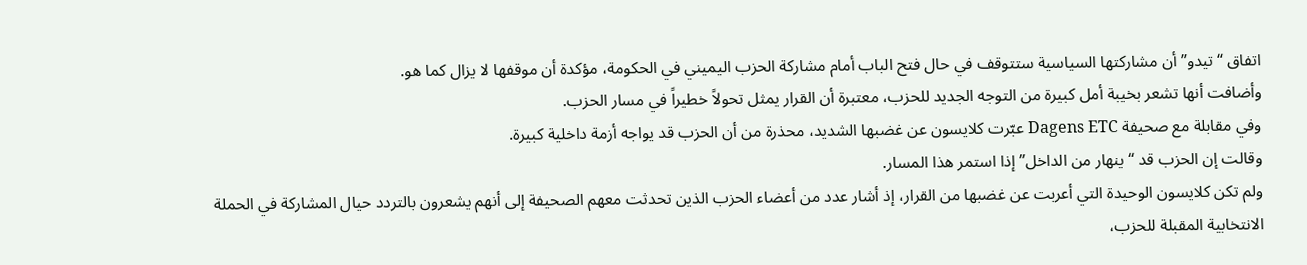اتفاق “تيدو” أن مشاركتها السياسية ستتوقف في حال فتح الباب أمام مشاركة الحزب اليميني في الحكومة، مؤكدة أن موقفها لا يزال كما هو.
وأضافت أنها تشعر بخيبة أمل كبيرة من التوجه الجديد للحزب، معتبرة أن القرار يمثل تحولاً خطيراً في مسار الحزب.
وفي مقابلة مع صحيفة Dagens ETC عبّرت كلايسون عن غضبها الشديد، محذرة من أن الحزب قد يواجه أزمة داخلية كبيرة.
وقالت إن الحزب قد “ينهار من الداخل” إذا استمر هذا المسار.
ولم تكن كلايسون الوحيدة التي أعربت عن غضبها من القرار، إذ أشار عدد من أعضاء الحزب الذين تحدثت معهم الصحيفة إلى أنهم يشعرون بالتردد حيال المشاركة في الحملة الانتخابية المقبلة للحزب،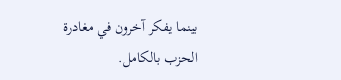بينما يفكر آخرون في مغادرة الحزب بالكامل.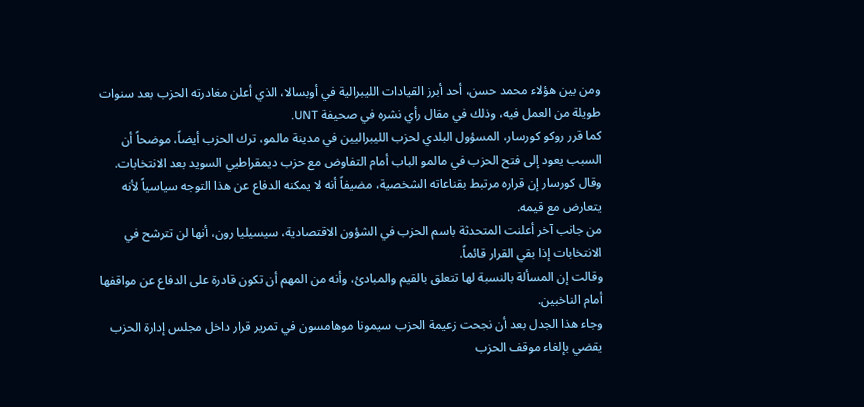ومن بين هؤلاء محمد حسن، أحد أبرز القيادات الليبرالية في أوبسالا، الذي أعلن مغادرته الحزب بعد سنوات طويلة من العمل فيه، وذلك في مقال رأي نشره في صحيفة UNT.
كما قرر روكو كورسار، المسؤول البلدي لحزب الليبراليين في مدينة مالمو، ترك الحزب أيضاً، موضحاً أن السبب يعود إلى فتح الحزب في مالمو الباب أمام التفاوض مع حزب ديمقراطيي السويد بعد الانتخابات.
وقال كورسار إن قراره مرتبط بقناعاته الشخصية، مضيفاً أنه لا يمكنه الدفاع عن هذا التوجه سياسياً لأنه يتعارض مع قيمه.
من جانب آخر أعلنت المتحدثة باسم الحزب في الشؤون الاقتصادية، سيسيليا رون، أنها لن تترشح في الانتخابات إذا بقي القرار قائماً.
وقالت إن المسألة بالنسبة لها تتعلق بالقيم والمبادئ، وأنه من المهم أن تكون قادرة على الدفاع عن مواقفها أمام الناخبين.
وجاء هذا الجدل بعد أن نجحت زعيمة الحزب سيمونا موهامسون في تمرير قرار داخل مجلس إدارة الحزب يقضي بإلغاء موقف الحزب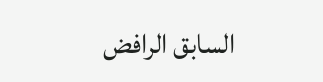السابق الرافض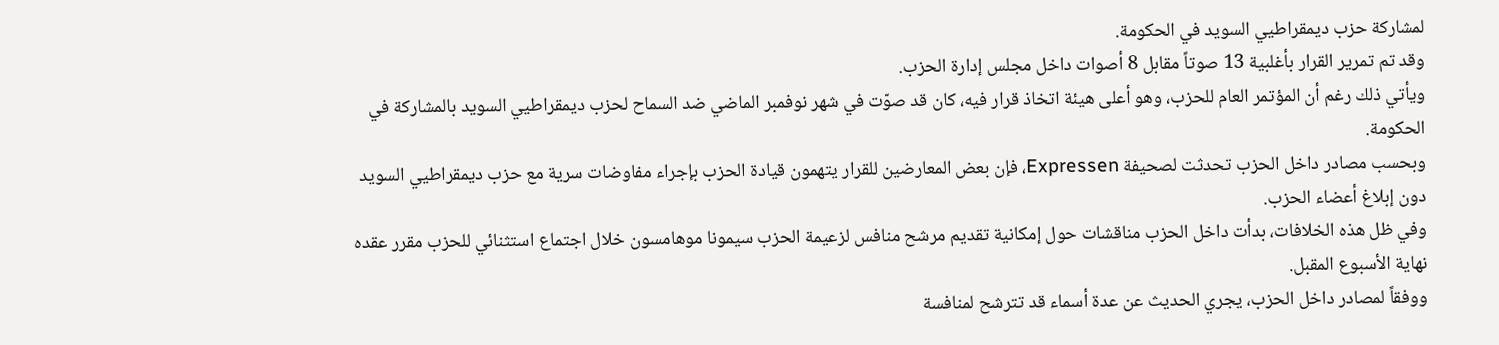لمشاركة حزب ديمقراطيي السويد في الحكومة.
وقد تم تمرير القرار بأغلبية 13 صوتاً مقابل 8 أصوات داخل مجلس إدارة الحزب.
ويأتي ذلك رغم أن المؤتمر العام للحزب، وهو أعلى هيئة اتخاذ قرار فيه، كان قد صوّت في شهر نوفمبر الماضي ضد السماح لحزب ديمقراطيي السويد بالمشاركة في الحكومة.
وبحسب مصادر داخل الحزب تحدثت لصحيفة Expressen، فإن بعض المعارضين للقرار يتهمون قيادة الحزب بإجراء مفاوضات سرية مع حزب ديمقراطيي السويد دون إبلاغ أعضاء الحزب.
وفي ظل هذه الخلافات، بدأت داخل الحزب مناقشات حول إمكانية تقديم مرشح منافس لزعيمة الحزب سيمونا موهامسون خلال اجتماع استثنائي للحزب مقرر عقده نهاية الأسبوع المقبل.
ووفقاً لمصادر داخل الحزب، يجري الحديث عن عدة أسماء قد تترشح لمنافسة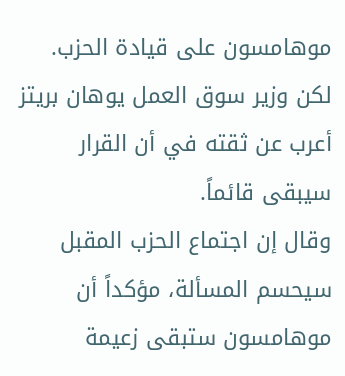موهامسون على قيادة الحزب.
لكن وزير سوق العمل يوهان بريتز أعرب عن ثقته في أن القرار سيبقى قائماً.
وقال إن اجتماع الحزب المقبل سيحسم المسألة، مؤكداً أن موهامسون ستبقى زعيمة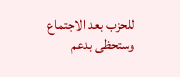للحزب بعد الاجتماع وستحظى بدعم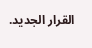القرار الجديد.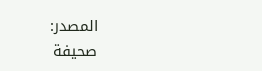المصدر:
صحيفة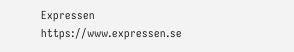Expressen
https://www.expressen.se